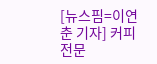[뉴스핌=이연춘 기자] 커피전문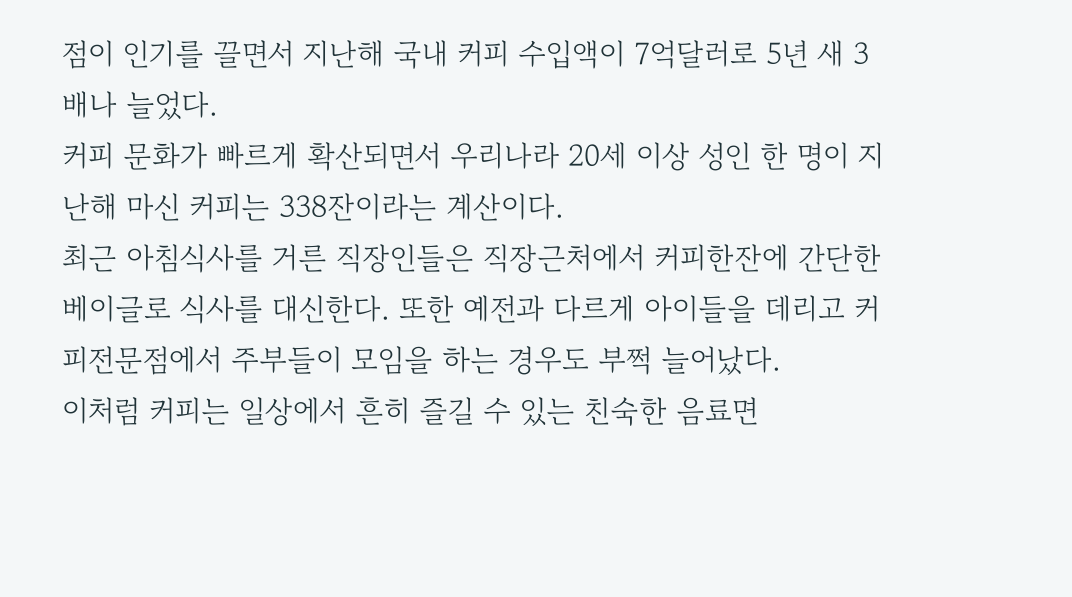점이 인기를 끌면서 지난해 국내 커피 수입액이 7억달러로 5년 새 3배나 늘었다.
커피 문화가 빠르게 확산되면서 우리나라 20세 이상 성인 한 명이 지난해 마신 커피는 338잔이라는 계산이다.
최근 아침식사를 거른 직장인들은 직장근처에서 커피한잔에 간단한 베이글로 식사를 대신한다. 또한 예전과 다르게 아이들을 데리고 커피전문점에서 주부들이 모임을 하는 경우도 부쩍 늘어났다.
이처럼 커피는 일상에서 흔히 즐길 수 있는 친숙한 음료면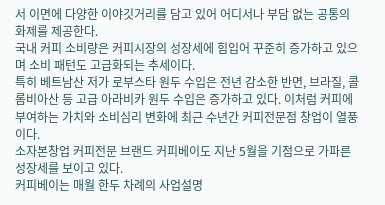서 이면에 다양한 이야깃거리를 담고 있어 어디서나 부담 없는 공통의 화제를 제공한다.
국내 커피 소비량은 커피시장의 성장세에 힘입어 꾸준히 증가하고 있으며 소비 패턴도 고급화되는 추세이다.
특히 베트남산 저가 로부스타 원두 수입은 전년 감소한 반면, 브라질, 콜롬비아산 등 고급 아라비카 원두 수입은 증가하고 있다. 이처럼 커피에 부여하는 가치와 소비심리 변화에 최근 수년간 커피전문점 창업이 열풍이다.
소자본창업 커피전문 브랜드 커피베이도 지난 5월을 기점으로 가파른 성장세를 보이고 있다.
커피베이는 매월 한두 차례의 사업설명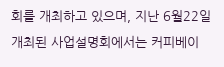회를 개최하고 있으며, 지난 6월22일 개최된 사업설명회에서는 커피베이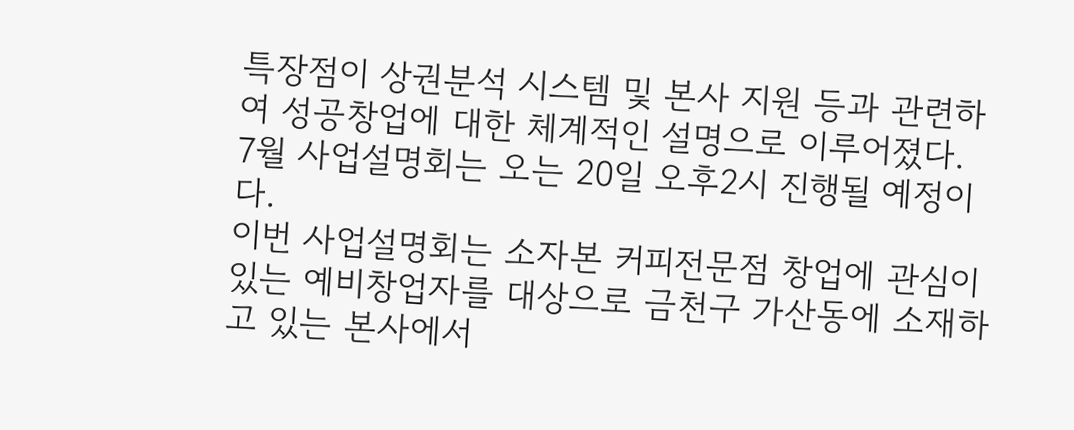특장점이 상권분석 시스템 및 본사 지원 등과 관련하여 성공창업에 대한 체계적인 설명으로 이루어졌다.
7월 사업설명회는 오는 20일 오후2시 진행될 예정이다.
이번 사업설명회는 소자본 커피전문점 창업에 관심이 있는 예비창업자를 대상으로 금천구 가산동에 소재하고 있는 본사에서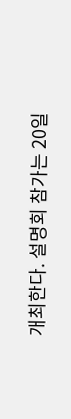개최한다. 설명회 참가는 20일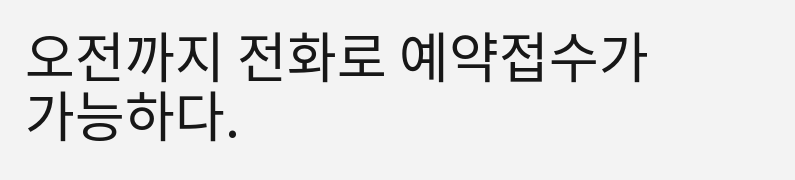오전까지 전화로 예약접수가 가능하다.